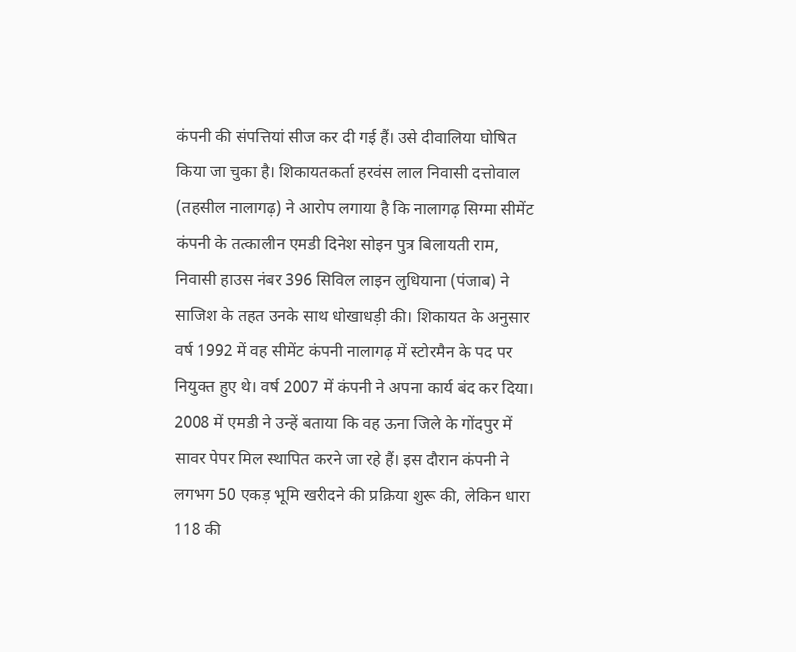कंपनी की संपत्तियां सीज कर दी गई हैं। उसे दीवालिया घोषित किया जा चुका है। शिकायतकर्ता हरवंस लाल निवासी दत्तोवाल (तहसील नालागढ़) ने आरोप लगाया है कि नालागढ़ सिग्मा सीमेंट कंपनी के तत्कालीन एमडी दिनेश सोइन पुत्र बिलायती राम, निवासी हाउस नंबर 396 सिविल लाइन लुधियाना (पंजाब) ने साजिश के तहत उनके साथ धोखाधड़ी की। शिकायत के अनुसार वर्ष 1992 में वह सीमेंट कंपनी नालागढ़ में स्टोरमैन के पद पर नियुक्त हुए थे। वर्ष 2007 में कंपनी ने अपना कार्य बंद कर दिया। 2008 में एमडी ने उन्हें बताया कि वह ऊना जिले के गोंदपुर में सावर पेपर मिल स्थापित करने जा रहे हैं। इस दौरान कंपनी ने लगभग 50 एकड़ भूमि खरीदने की प्रक्रिया शुरू की, लेकिन धारा 118 की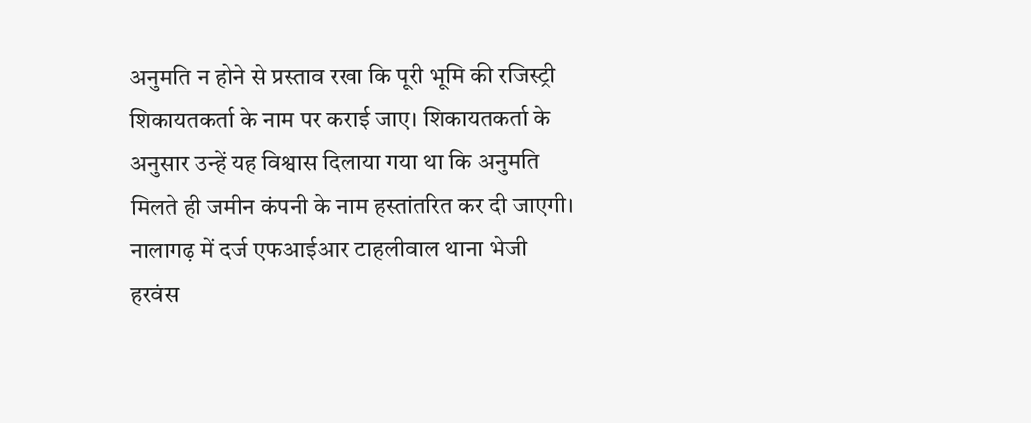अनुमति न होने से प्रस्ताव रखा कि पूरी भूमि की रजिस्ट्री शिकायतकर्ता के नाम पर कराई जाए। शिकायतकर्ता के अनुसार उन्हें यह विश्वास दिलाया गया था कि अनुमति मिलते ही जमीन कंपनी के नाम हस्तांतरित कर दी जाएगी।
नालागढ़ में दर्ज एफआईआर टाहलीवाल थाना भेजी
हरवंस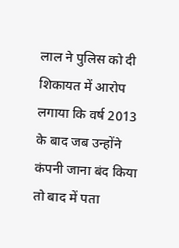लाल ने पुलिस को दी शिकायत में आरोप लगाया कि वर्ष 2013 के बाद जब उन्होंने कंपनी जाना बंद किया तो बाद में पता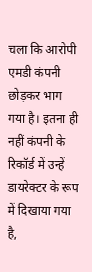चला कि आरोपी एमडी कंपनी छोड़कर भाग गया है। इतना ही नहीं कंपनी के रिकॉर्ड में उन्हें डायरेक्टर के रूप में दिखाया गया है,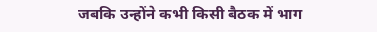जबकि उन्होंने कभी किसी बैठक में भाग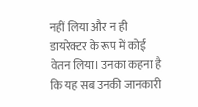नहीं लिया और न ही डायरेक्टर के रूप में कोई वेतन लिया। उनका कहना है कि यह सब उनकी जानकारी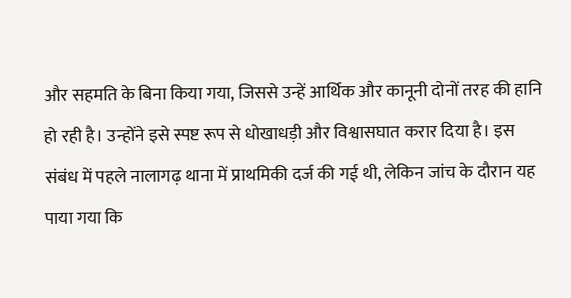और सहमति के बिना किया गया, जिससे उन्हें आर्थिक और कानूनी दोनों तरह की हानि हो रही है। उन्होंने इसे स्पष्ट रूप से धोखाधड़ी और विश्वासघात करार दिया है। इस संबंध में पहले नालागढ़ थाना में प्राथमिकी दर्ज की गई थी, लेकिन जांच के दौरान यह पाया गया कि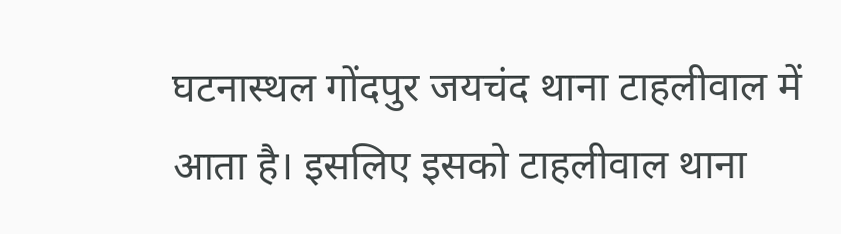घटनास्थल गोंदपुर जयचंद थाना टाहलीवाल में आता है। इसलिए इसको टाहलीवाल थाना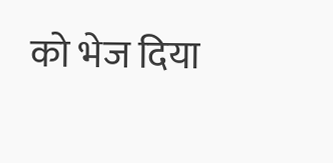को भेज दिया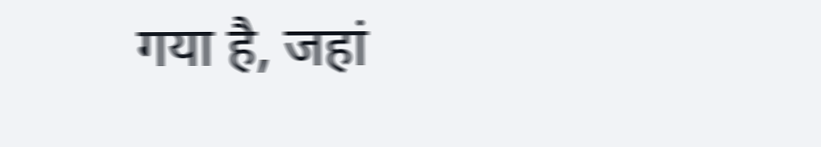गया है, जहां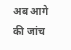अब आगे की जांच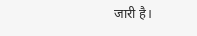जारी है।